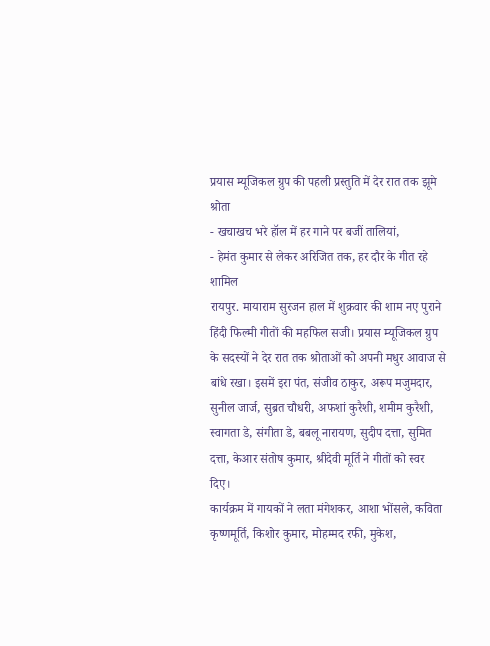प्रयास म्यूजिकल ग्रुप की पहली प्रस्तुति में देर रात तक झूमे श्रोता
- खचाखच भरे हॉल में हर गाने पर बजीं तालियां,
- हेमंत कुमार से लेकर अरिजित तक, हर दौर के गीत रहे शामिल
रायपुर. मायाराम सुरजन हाल में शुक्रवार की शाम नए पुराने हिंदी फिल्मी गीतों की महफिल सजी। प्रयास म्यूजिकल ग्रुप के सदस्यों ने देर रात तक श्रोताओं को अपनी मधुर आवाज से बांधे रखा। इसमें इरा पंत, संजीव ठाकुर, अरूप मजुमदार, सुनील जार्ज, सुब्रत चौधरी, अफशां कुरैशी, शमीम कुरैशी, स्वागता डे, संगीता डे, बबलू नारायण, सुदीप दत्ता, सुमित दत्ता, केआर संतोष कुमार, श्रीदेवी मूर्ति ने गीतों को स्वर दिए।
कार्यक्रम में गायकों ने लता मंगेशकर, आशा भोंसले, कविता कृष्णमूर्ति, किशोर कुमार, मोहम्मद रफी, मुकेश,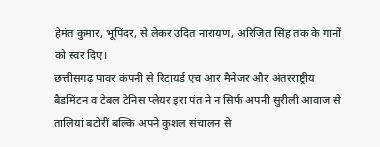हेमंत कुमार, भूपिंदर, से लेकर उदित नारायण, अरिजित सिंह तक के गानों को स्वर दिए।
छत्तीसगढ़ पावर कंपनी से रिटायर्ड एच आर मैनेजर और अंतरराष्ट्रीय बैडमिंटन व टेबल टेनिस प्लेयर इरा पंत ने न सिर्फ अपनी सुरीली आवाज से तालियां बटोरीं बल्कि अपने कुशल संचालन से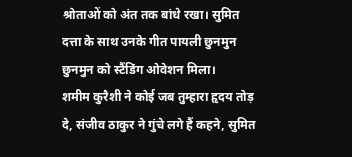श्रोताओं को अंत तक बांधे रखा। सुमित दत्ता के साथ उनके गीत पायली छुनमुन छुनमुन को स्टैंडिंग ओवेशन मिला।
शमीम कुरैशी ने कोई जब तुम्हारा हृदय तोड़ दे, संजीव ठाकुर ने गुंचे लगे हैं कहने, सुमित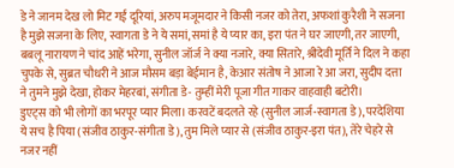डे ने जानम देख लो मिट गईं दूरियां, अरुप मजूमदार ने किसी नजर को तेरा, अफशां कुरैशी ने सजना है मुझे सजना के लिए, स्वागता डे ने ये समां, समां है ये प्यार का, इरा पंत ने घर जाएगी, तर जाएगी, बबलू नारायण ने चांद आहें भरेगा, सुनील जॉर्ज ने क्या नजारे, क्या सितारे, श्रीदेवी मूर्ति ने दिल ने कहा चुपके से, सुब्रत चौधरी ने आज मौसम बड़ा बेईमान है, केआर संतोष ने आजा रे आ जरा, सुदीप दत्ता ने तुमने मुझे देखा, होकर मेहरबां, संगीता डे- तुम्हीं मेरी पूजा गीत गाकर वाहवाही बटोरी।
डुएट्स को भी लोगों का भरपूर प्यार मिला। करवटें बदलते रहे (सुनील जार्ज-स्वागता डे), परदेशिया ये सच है पिया (संजीव ठाकुर-संगीता डे), तुम मिले प्यार से (संजीव ठाकुर-इरा पंत), तेरे चेहरे से नजर नहीं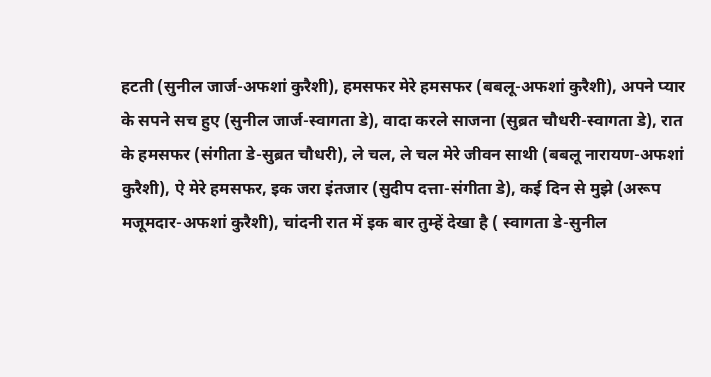हटती (सुनील जार्ज-अफशां कुरैशी), हमसफर मेरे हमसफर (बबलू-अफशां कुरैशी), अपने प्यार के सपने सच हुए (सुनील जार्ज-स्वागता डे), वादा करले साजना (सुब्रत चौधरी-स्वागता डे), रात के हमसफर (संगीता डे-सुब्रत चौधरी), ले चल, ले चल मेरे जीवन साथी (बबलू नारायण-अफशां कुरैशी), ऐ मेरे हमसफर, इक जरा इंतजार (सुदीप दत्ता-संगीता डे), कई दिन से मुझे (अरूप मजूमदार-अफशां कुरैशी), चांदनी रात में इक बार तुम्हें देखा है ( स्वागता डे-सुनील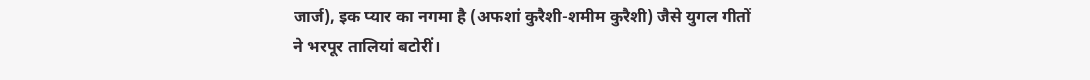जार्ज), इक प्यार का नगमा है (अफशां कुरैशी-शमीम कुरैशी) जैसे युगल गीतों ने भरपूर तालियां बटोरीं।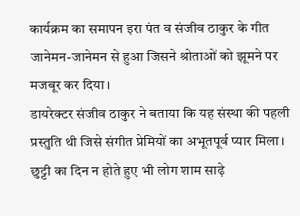कार्यक्रम का समापन इरा पंत व संजीव ठाकुर के गीत जानेमन-जानेमन से हुआ जिसने श्रोताओं को झूमने पर मजबूर कर दिया।
डायरेक्टर संजीव ठाकुर ने बताया कि यह संस्था की पहली प्रस्तुति थी जिसे संगीत प्रेमियों का अभूतपूर्व प्यार मिला। छुट्टी का दिन न होते हुए भी लोग शाम साढ़े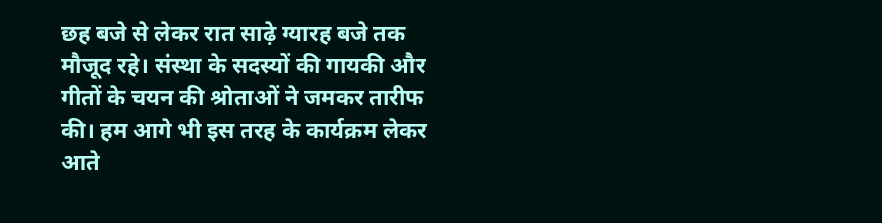छह बजे से लेकर रात साढ़े ग्यारह बजे तक मौजूद रहे। संस्था के सदस्यों की गायकी और गीतों के चयन की श्रोताओं ने जमकर तारीफ की। हम आगे भी इस तरह के कार्यक्रम लेकर आते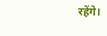रहेंगे।